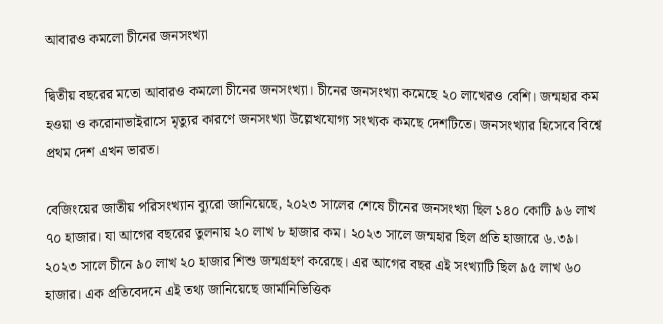আবারও কমলো চীনের জনসংখ্যা

দ্বিতীয় বছরের মতো আবারও কমলো চীনের জনসংখ্যা। চীনের জনসংখ্যা কমেছে ২০ লাখেরও বেশি। জন্মহার কম হওয়া ও করোনাভাইরাসে মৃত্যুর কারণে জনসংখ্যা উল্লেখযোগ্য সংখ্যক কমছে দেশটিতে। জনসংখ্যার হিসেবে বিশ্বে প্রথম দেশ এখন ভারত।

বেজিংয়ের জাতীয় পরিসংখ্যান ব্যুরো জানিয়েছে, ২০২৩ সালের শেষে চীনের জনসংখ্যা ছিল ১৪০ কোটি ৯৬ লাখ ৭০ হাজার। যা আগের বছরের তুলনায় ২০ লাখ ৮ হাজার কম। ২০২৩ সালে জন্মহার ছিল প্রতি হাজারে ৬.৩৯। ২০২৩ সালে চীনে ৯০ লাখ ২০ হাজার শিশু জন্মগ্রহণ করেছে। এর আগের বছর এই সংখ্যাটি ছিল ৯৫ লাখ ৬০ হাজার। এক প্রতিবেদনে এই তথ্য জানিয়েছে জার্মানিভিত্তিক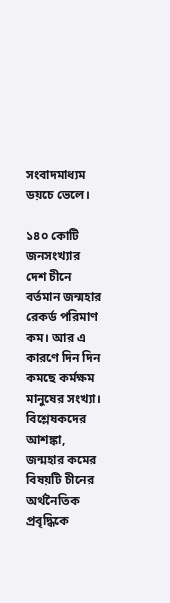সংবাদমাধ্যম ডয়চে ভেলে।

১৪০ কোটি জনসংখ্যার দেশ চীনে বর্তমান জন্মহার রেকর্ড পরিমাণ কম। আর এ কারণে দিন দিন কমছে কর্মক্ষম মানুষের সংখ্যা। বিশ্লেষকদের আশঙ্কা, জন্মহার কমের বিষয়টি চীনের অর্থনৈতিক প্রবৃদ্ধিকে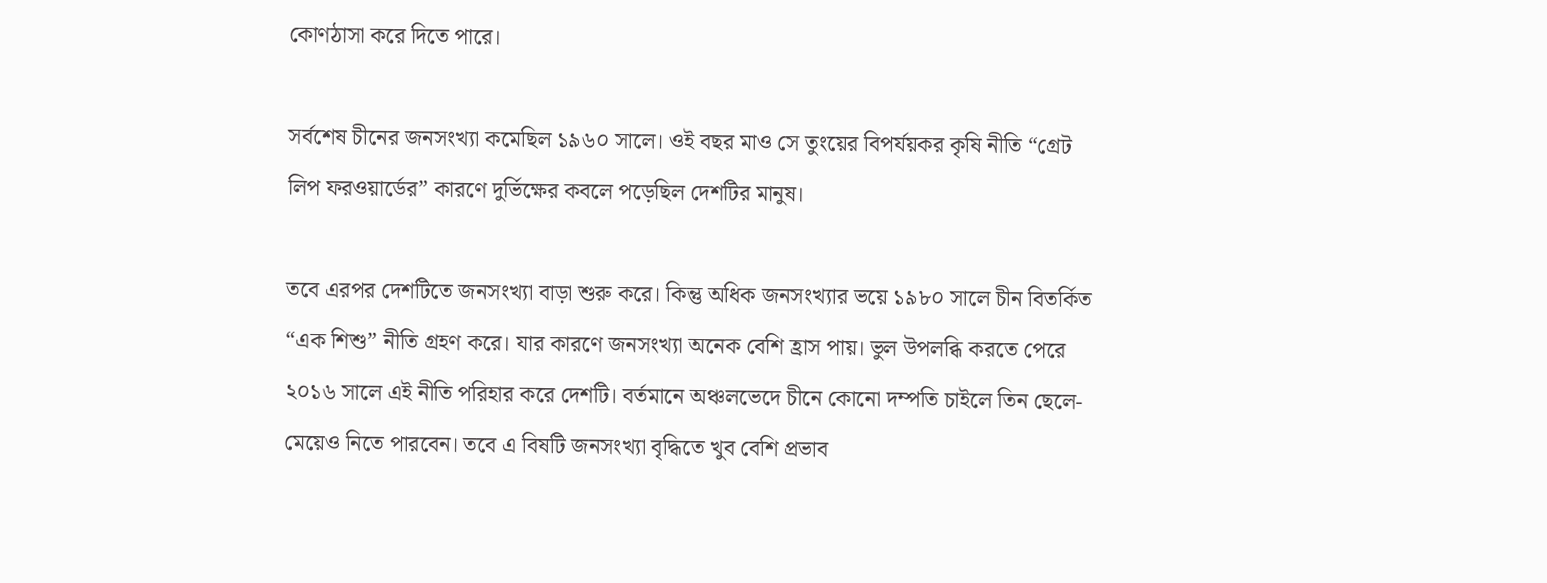কোণঠাসা করে দিতে পারে।

সর্বশেষ চীনের জনসংখ্যা কমেছিল ১৯৬০ সালে। ওই বছর মাও সে তুংয়ের বিপর্যয়কর কৃষি নীতি “গ্রেট লিপ ফরওয়ার্ডের” কারণে দুর্ভিক্ষের কবলে পড়েছিল দেশটির মানুষ।

তবে এরপর দেশটিতে জনসংখ্যা বাড়া শুরু করে। কিন্তু অধিক জনসংখ্যার ভয়ে ১৯৮০ সালে চীন বিতর্কিত “এক শিশু” নীতি গ্রহণ করে। যার কারণে জনসংখ্যা অনেক বেশি হ্রাস পায়। ভুল উপলব্ধি করতে পেরে ২০১৬ সালে এই নীতি পরিহার করে দেশটি। বর্তমানে অঞ্চলভেদে চীনে কোনো দম্পতি চাইলে তিন ছেলে-মেয়েও নিতে পারবেন। তবে এ বিষটি জনসংখ্যা বৃদ্ধিতে খুব বেশি প্রভাব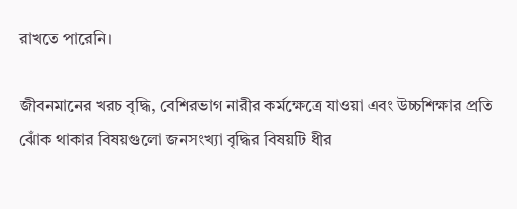রাখতে পারেনি।

জীবনমানের খরচ বৃদ্ধি, বেশিরভাগ নারীর কর্মক্ষেত্রে যাওয়া এবং উচ্চশিক্ষার প্রতি ঝোঁক থাকার বিষয়গুলো জনসংখ্যা বৃদ্ধির বিষয়টি ধীর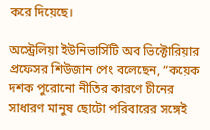করে দিয়েছে।

অস্ট্রেলিয়া ইউনিভার্সিটি অব ভিক্টোরিয়ার প্রফেসর শিউজান পেং বলেছেন, “কয়েক দশক পুরোনো নীতির কারণে চীনের সাধারণ মানুষ ছোটো পরিবারের সঙ্গেই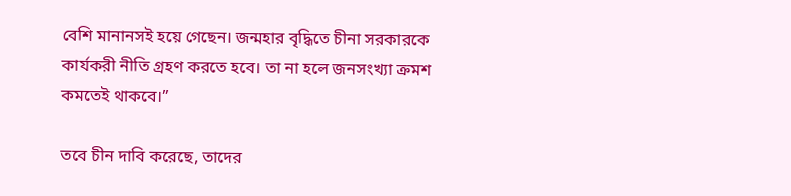বেশি মানানসই হয়ে গেছেন। জন্মহার বৃদ্ধিতে চীনা সরকারকে কার্যকরী নীতি গ্রহণ করতে হবে। তা না হলে জনসংখ্যা ক্রমশ কমতেই থাকবে।”

তবে চীন দাবি করেছে, তাদের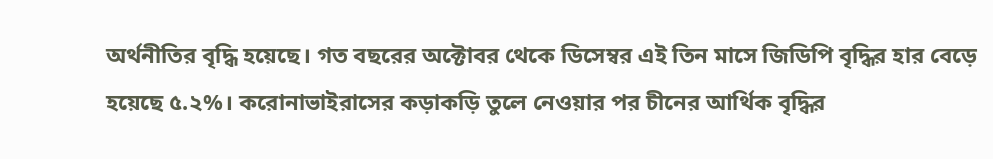অর্থনীতির বৃদ্ধি হয়েছে। গত বছরের অক্টোবর থেকে ডিসেম্বর এই তিন মাসে জিডিপি বৃদ্ধির হার বেড়ে হয়েছে ৫.২%। করোনাভাইরাসের কড়াকড়ি তুলে নেওয়ার পর চীনের আর্থিক বৃদ্ধির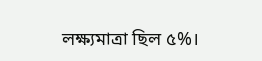লক্ষ্যমাত্রা ছিল ৫%।